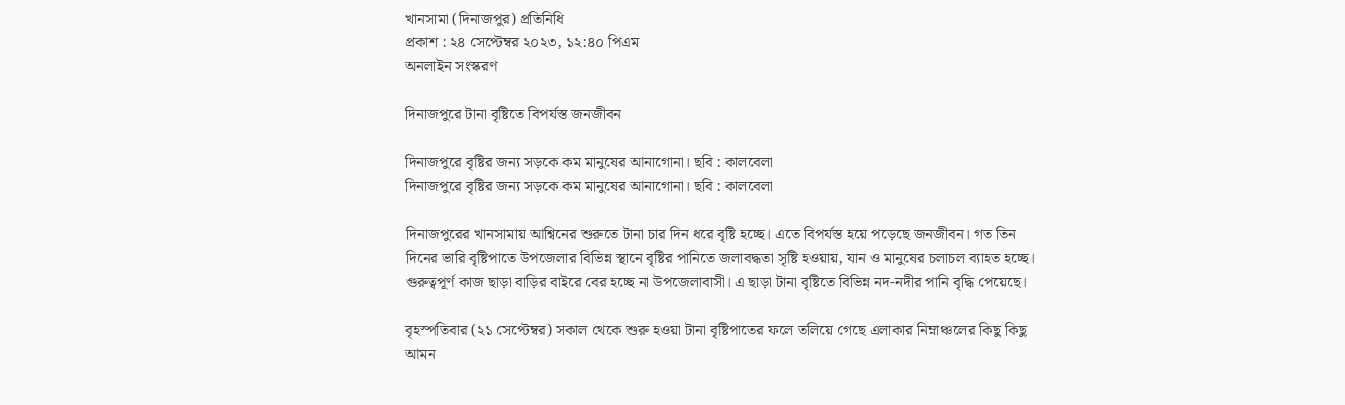খানসামা (দিনাজপুর) প্রতিনিধি
প্রকাশ : ২৪ সেপ্টেম্বর ২০২৩, ১২:৪০ পিএম
অনলাইন সংস্করণ

দিনাজপুরে টানা বৃষ্টিতে বিপর্যস্ত জনজীবন

দিনাজপুরে বৃষ্টির জন্য সড়কে কম মানুষের আনাগোনা। ছবি : কালবেলা
দিনাজপুরে বৃষ্টির জন্য সড়কে কম মানুষের আনাগোনা। ছবি : কালবেলা

দিনাজপুরের খানসামায় আশ্বিনের শুরুতে টানা চার দিন ধরে বৃষ্টি হচ্ছে। এতে বিপর্যস্ত হয়ে পড়েছে জনজীবন। গত তিন দিনের ভারি বৃষ্টিপাতে উপজেলার বিভিন্ন স্থানে বৃষ্টির পানিতে জলাবদ্ধতা সৃষ্টি হওয়ায়, যান ও মানুষের চলাচল ব্যাহত হচ্ছে। গুরুত্বপূর্ণ কাজ ছাড়া বাড়ির বাইরে বের হচ্ছে না উপজেলাবাসী। এ ছাড়া টানা বৃষ্টিতে বিভিন্ন নদ-নদীর পানি বৃদ্ধি পেয়েছে।

বৃহস্পতিবার (২১ সেপ্টেম্বর) সকাল থেকে শুরু হওয়া টানা বৃষ্টিপাতের ফলে তলিয়ে গেছে এলাকার নিম্নাঞ্চলের কিছু কিছু আমন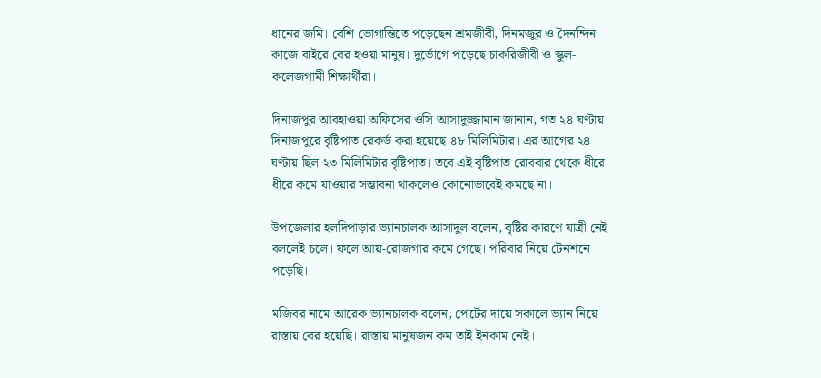ধানের জমি। বেশি ভোগান্তিতে পড়েছেন শ্রমজীবী, দিনমজুর ও দৈনন্দিন কাজে বাইরে বের হওয়া মানুষ। দুর্ভোগে পড়েছে চাকরিজীবী ও স্কুল-কলেজগামী শিক্ষার্থীরা।

দিনাজপুর আবহাওয়া অফিসের ওসি আসাদুজ্জামান জানান, গত ২৪ ঘণ্টায় দিনাজপুরে বৃষ্টিপাত রেকর্ড করা হয়েছে ৪৮ মিলিমিটার। এর আগের ২৪ ঘণ্টায় ছিল ২৩ মিলিমিটার বৃষ্টিপাত। তবে এই বৃষ্টিপাত রোববার থেকে ধীরে ধীরে কমে যাওয়ার সম্ভাবনা থাকলেও কোনোভাবেই কমছে না।

উপজেলার হলদিপাড়ার ভ্যানচালক আসাদুল বলেন, বৃষ্টির কারণে যাত্রী নেই বললেই চলে। ফলে আয়-রোজগার কমে গেছে। পরিবার নিয়ে টেনশনে পড়েছি।

মজিবর নামে আরেক ভ্যানচালক বলেন, পেটের দায়ে সকালে ভ্যান নিয়ে রাস্তায় বের হয়েছি। রাস্তায় মানুষজন কম তাই ইনকাম নেই।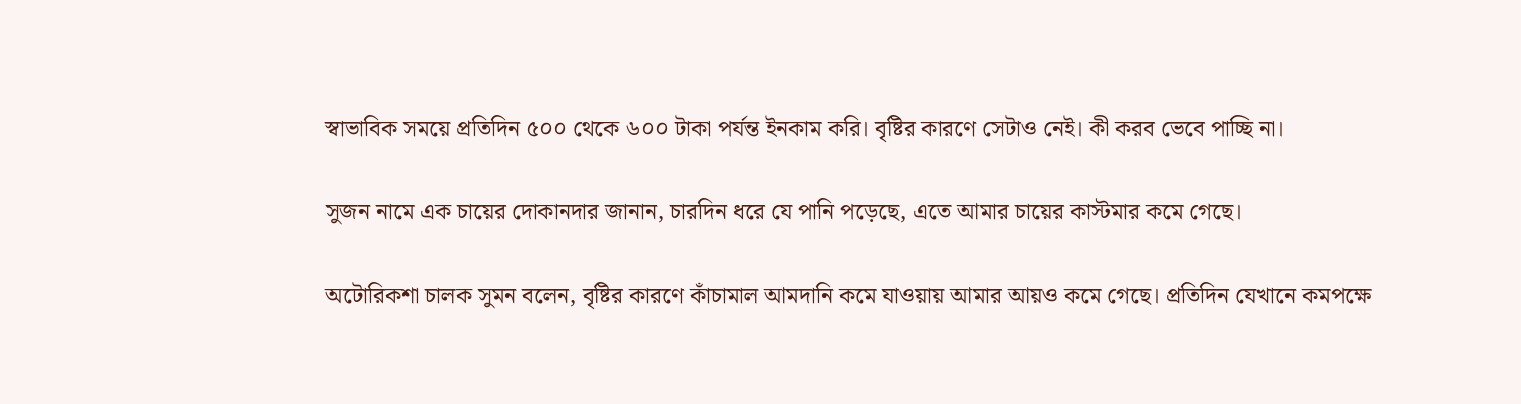স্বাভাবিক সময়ে প্রতিদিন ৫০০ থেকে ৬০০ টাকা পর্যন্ত ইনকাম করি। বৃষ্টির কারণে সেটাও নেই। কী করব ভেবে পাচ্ছি না।

সুজন নামে এক চায়ের দোকানদার জানান, চারদিন ধরে যে পানি পড়েছে, এতে আমার চায়ের কাস্টমার কমে গেছে।

অটোরিকশা চালক সুমন বলেন, বৃষ্টির কারণে কাঁচামাল আমদানি কমে যাওয়ায় আমার আয়ও কমে গেছে। প্রতিদিন যেখানে কমপক্ষে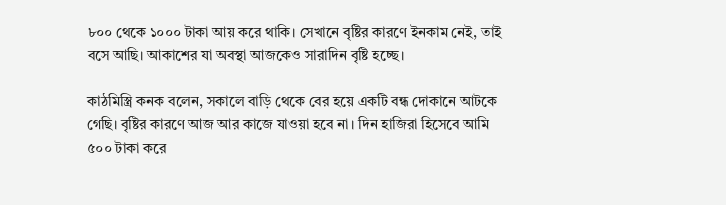৮০০ থেকে ১০০০ টাকা আয় করে থাকি। সেখানে বৃষ্টির কারণে ইনকাম নেই, তাই বসে আছি। আকাশের যা অবস্থা আজকেও সারাদিন বৃষ্টি হচ্ছে।

কাঠমিস্ত্রি কনক বলেন, সকালে বাড়ি থেকে বের হয়ে একটি বন্ধ দোকানে আটকে গেছি। বৃষ্টির কারণে আজ আর কাজে যাওয়া হবে না। দিন হাজিরা হিসেবে আমি ৫০০ টাকা করে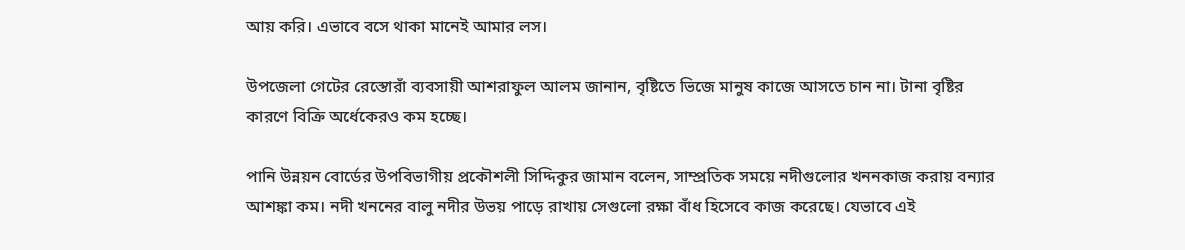আয় করি। এভাবে বসে থাকা মানেই আমার লস।

উপজেলা গেটের রেস্তোরাঁ ব্যবসায়ী আশরাফুল আলম জানান, বৃষ্টিতে ভিজে মানুষ কাজে আসতে চান না। টানা বৃষ্টির কারণে বিক্রি অর্ধেকেরও কম হচ্ছে।

পানি উন্নয়ন বোর্ডের উপবিভাগীয় প্রকৌশলী সিদ্দিকুর জামান বলেন, সাম্প্রতিক সময়ে নদীগুলোর খননকাজ করায় বন্যার আশঙ্কা কম। নদী খননের বালু নদীর উভয় পাড়ে রাখায় সেগুলো রক্ষা বাঁধ হিসেবে কাজ করেছে। যেভাবে এই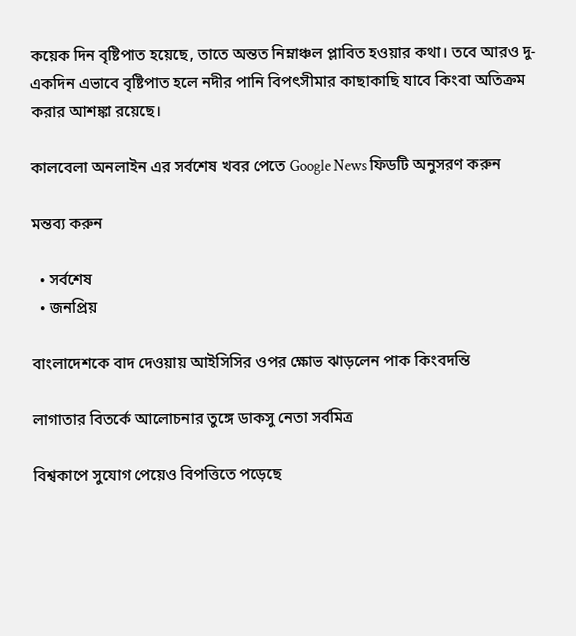কয়েক দিন বৃষ্টিপাত হয়েছে, তাতে অন্তত নিম্নাঞ্চল প্লাবিত হওয়ার কথা। তবে আরও দু-একদিন এভাবে বৃষ্টিপাত হলে নদীর পানি বিপৎসীমার কাছাকাছি যাবে কিংবা অতিক্রম করার আশঙ্কা রয়েছে।

কালবেলা অনলাইন এর সর্বশেষ খবর পেতে Google News ফিডটি অনুসরণ করুন

মন্তব্য করুন

  • সর্বশেষ
  • জনপ্রিয়

বাংলাদেশকে বাদ দেওয়ায় আইসিসির ওপর ক্ষোভ ঝাড়লেন পাক কিংবদন্তি

লাগাতার বিতর্কে আলোচনার তুঙ্গে ডাকসু নেতা সর্বমিত্র

বিশ্বকাপে সুযোগ পেয়েও বিপত্তিতে পড়েছে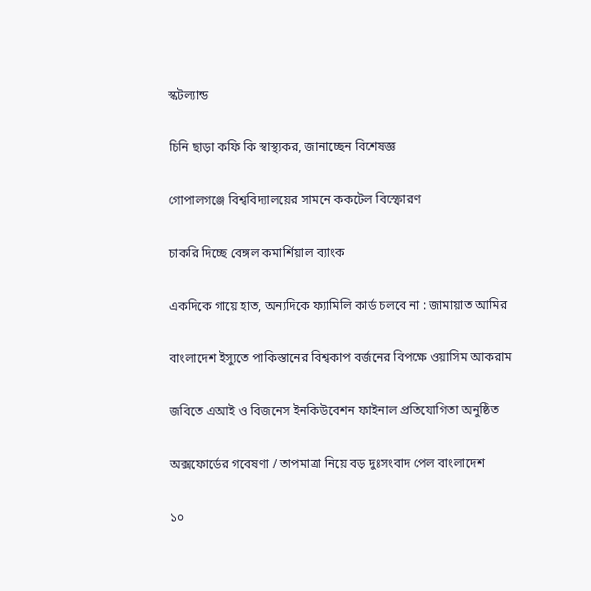স্কটল্যান্ড

চিনি ছাড়া কফি কি স্বাস্থ্যকর, জানাচ্ছেন বিশেষজ্ঞ

গোপালগঞ্জে বিশ্ববিদ্যালয়ের সামনে ককটেল বিস্ফোরণ

চাকরি দিচ্ছে বেঙ্গল কমার্শিয়াল ব্যাংক

একদিকে গায়ে হাত, অন্যদিকে ফ্যামিলি কার্ড চলবে না : জামায়াত আমির

বাংলাদেশ ইস্যুতে পাকিস্তানের বিশ্বকাপ বর্জনের বিপক্ষে ওয়াসিম আকরাম

জবিতে এআই ও বিজনেস ইনকিউবেশন ফাইনাল প্রতিযোগিতা অনুষ্ঠিত

অক্সফোর্ডের গবেষণা / তাপমাত্রা নিয়ে বড় দুঃসংবাদ পেল বাংলাদেশ

১০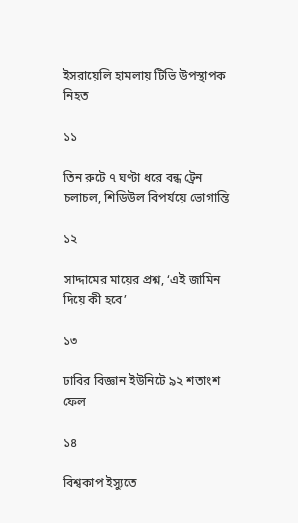ইসরায়েলি হামলায় টিভি উপস্থাপক নিহত

১১

তিন রুটে ৭ ঘণ্টা ধরে বন্ধ ট্রেন চলাচল, শিডিউল বিপর্যয়ে ভোগান্তি

১২

সাদ্দামের মায়ের প্রশ্ন, ‘এই জামিন দিয়ে কী হবে’

১৩

ঢাবির বিজ্ঞান ইউনিটে ৯২ শতাংশ ফেল

১৪

বিশ্বকাপ ইস্যুতে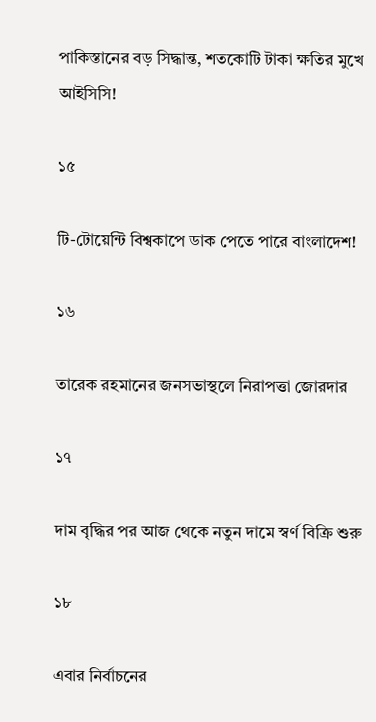পাকিস্তানের বড় সিদ্ধান্ত, শতকোটি টাকা ক্ষতির মুখে আইসিসি!

১৫

টি-টোয়েন্টি বিশ্বকাপে ডাক পেতে পারে বাংলাদেশ!

১৬

তারেক রহমানের জনসভাস্থলে নিরাপত্তা জোরদার

১৭

দাম বৃদ্ধির পর আজ থেকে নতুন দামে স্বর্ণ বিক্রি শুরু

১৮

এবার নির্বাচনের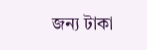জন্য টাকা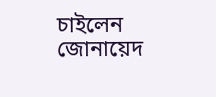চাইলেন জোনায়েদ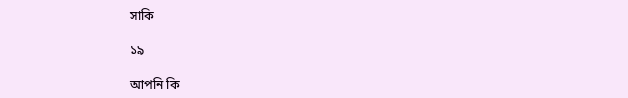সাকি

১৯

আপনি কি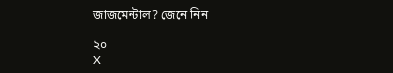জাজমেন্টাল? জেনে নিন

২০
X